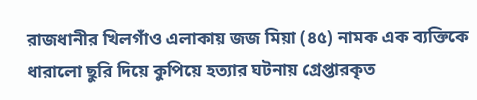রাজধানীর খিলগাঁও এলাকায় জজ মিয়া (৪৫) নামক এক ব্যক্তিকে ধারালো ছুরি দিয়ে কুপিয়ে হত্যার ঘটনায় গ্রেপ্তারকৃত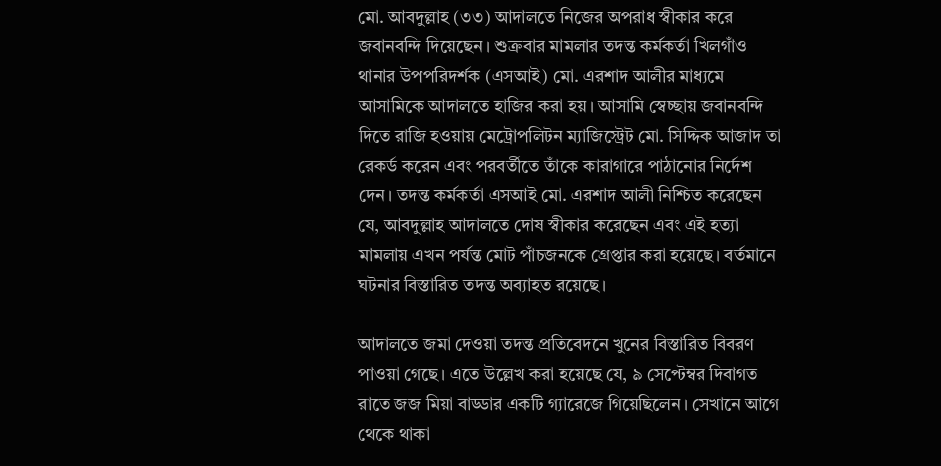মো. আবদুল্লাহ (৩৩) আদালতে নিজের অপরাধ স্বীকার করে জবানবন্দি দিয়েছেন। শুক্রবার মামলার তদন্ত কর্মকর্তা খিলগাঁও থানার উপপরিদর্শক (এসআই) মো. এরশাদ আলীর মাধ্যমে আসামিকে আদালতে হাজির করা হয়। আসামি স্বেচ্ছায় জবানবন্দি দিতে রাজি হওয়ায় মেট্রোপলিটন ম্যাজিস্ট্রেট মো. সিদ্দিক আজাদ তা রেকর্ড করেন এবং পরবর্তীতে তাঁকে কারাগারে পাঠানোর নির্দেশ দেন। তদন্ত কর্মকর্তা এসআই মো. এরশাদ আলী নিশ্চিত করেছেন যে, আবদুল্লাহ আদালতে দোষ স্বীকার করেছেন এবং এই হত্যা মামলায় এখন পর্যন্ত মোট পাঁচজনকে গ্রেপ্তার করা হয়েছে। বর্তমানে ঘটনার বিস্তারিত তদন্ত অব্যাহত রয়েছে।

আদালতে জমা দেওয়া তদন্ত প্রতিবেদনে খুনের বিস্তারিত বিবরণ পাওয়া গেছে। এতে উল্লেখ করা হয়েছে যে, ৯ সেপ্টেম্বর দিবাগত রাতে জজ মিয়া বাড্ডার একটি গ্যারেজে গিয়েছিলেন। সেখানে আগে থেকে থাকা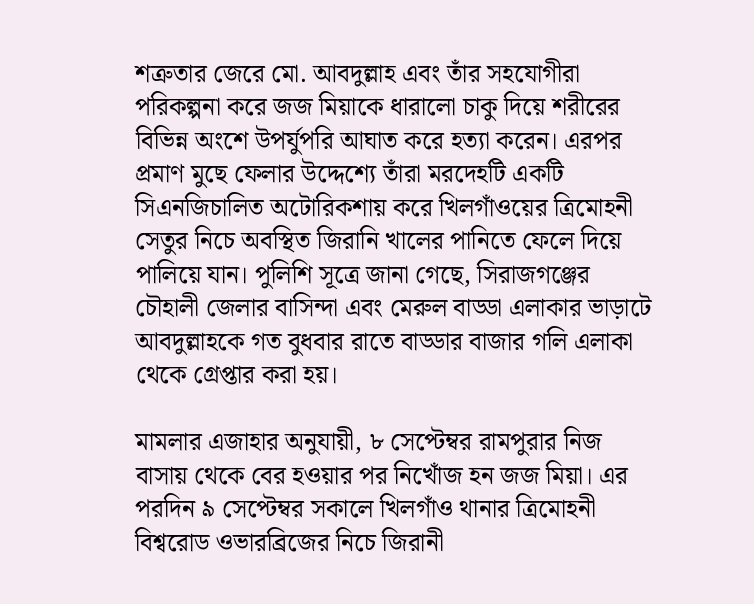শত্রুতার জেরে মো. আবদুল্লাহ এবং তাঁর সহযোগীরা পরিকল্পনা করে জজ মিয়াকে ধারালো চাকু দিয়ে শরীরের বিভিন্ন অংশে উপর্যুপরি আঘাত করে হত্যা করেন। এরপর প্রমাণ মুছে ফেলার উদ্দেশ্যে তাঁরা মরদেহটি একটি সিএনজিচালিত অটোরিকশায় করে খিলগাঁওয়ের ত্রিমোহনী সেতুর নিচে অবস্থিত জিরানি খালের পানিতে ফেলে দিয়ে পালিয়ে যান। পুলিশি সূত্রে জানা গেছে, সিরাজগঞ্জের চৌহালী জেলার বাসিন্দা এবং মেরুল বাড্ডা এলাকার ভাড়াটে আবদুল্লাহকে গত বুধবার রাতে বাড্ডার বাজার গলি এলাকা থেকে গ্রেপ্তার করা হয়।

মামলার এজাহার অনুযায়ী, ৮ সেপ্টেম্বর রামপুরার নিজ বাসায় থেকে বের হওয়ার পর নিখোঁজ হন জজ মিয়া। এর পরদিন ৯ সেপ্টেম্বর সকালে খিলগাঁও থানার ত্রিমোহনী বিশ্বরোড ওভারব্রিজের নিচে জিরানী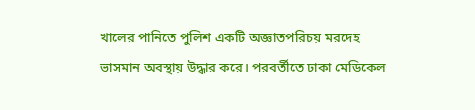খালের পানিতে পুলিশ একটি অজ্ঞাতপরিচয় মরদেহ ভাসমান অবস্থায় উদ্ধার করে। পরবর্তীতে ঢাকা মেডিকেল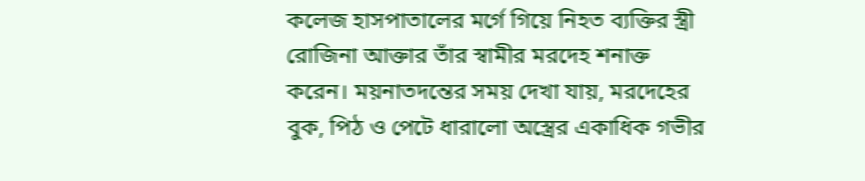কলেজ হাসপাতালের মর্গে গিয়ে নিহত ব্যক্তির স্ত্রী রোজিনা আক্তার তাঁর স্বামীর মরদেহ শনাক্ত করেন। ময়নাতদন্তের সময় দেখা যায়, মরদেহের বুক, পিঠ ও পেটে ধারালো অস্ত্রের একাধিক গভীর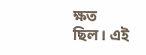ক্ষত ছিল। এই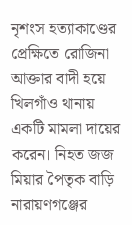নৃশংস হত্যাকাণ্ডের প্রেক্ষিতে রোজিনা আক্তার বাদী হয়ে খিলগাঁও থানায় একটি মামলা দায়ের করেন। নিহত জজ মিয়ার পৈতৃক বাড়ি নারায়ণগঞ্জের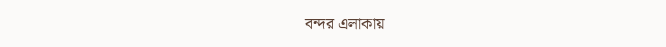বন্দর এলাকায়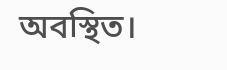অবস্থিত।